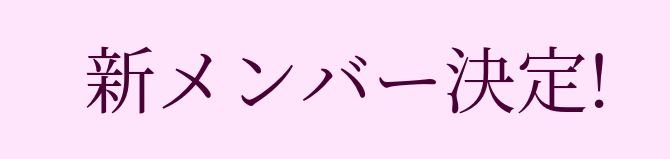新メンバー決定!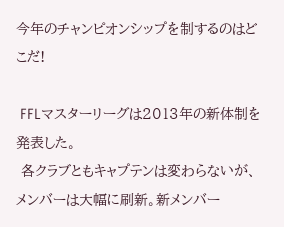今年のチャンピオンシップを制するのはどこだ!

 FFLマスターリーグは2013年の新体制を発表した。
 各クラブともキャプテンは変わらないが、メンバーは大幅に刷新。新メンバー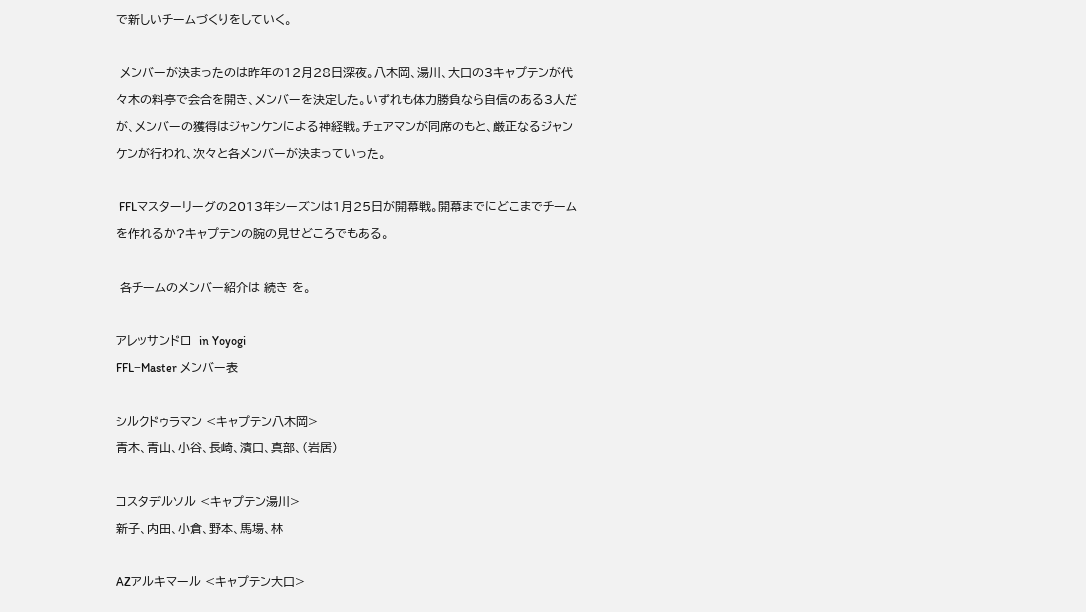で新しいチームづくりをしていく。

 メンバーが決まったのは昨年の12月28日深夜。八木岡、湯川、大口の3キャプテンが代々木の料亭で会合を開き、メンバーを決定した。いずれも体力勝負なら自信のある3人だが、メンバーの獲得はジャンケンによる神経戦。チェアマンが同席のもと、厳正なるジャンケンが行われ、次々と各メンバーが決まっていった。

 FFLマスターリーグの2013年シーズンは1月25日が開幕戦。開幕までにどこまでチームを作れるか?キャプテンの腕の見せどころでもある。

 各チームのメンバー紹介は 続き を。

アレッサンドロ  in Yoyogi
FFL−Master メンバー表

シルクドゥラマン <キャプテン八木岡>
青木、青山、小谷、長崎、濱口、真部、(岩居)

コスタデルソル <キャプテン湯川>
新子、内田、小倉、野本、馬場、林

AZアルキマール <キャプテン大口>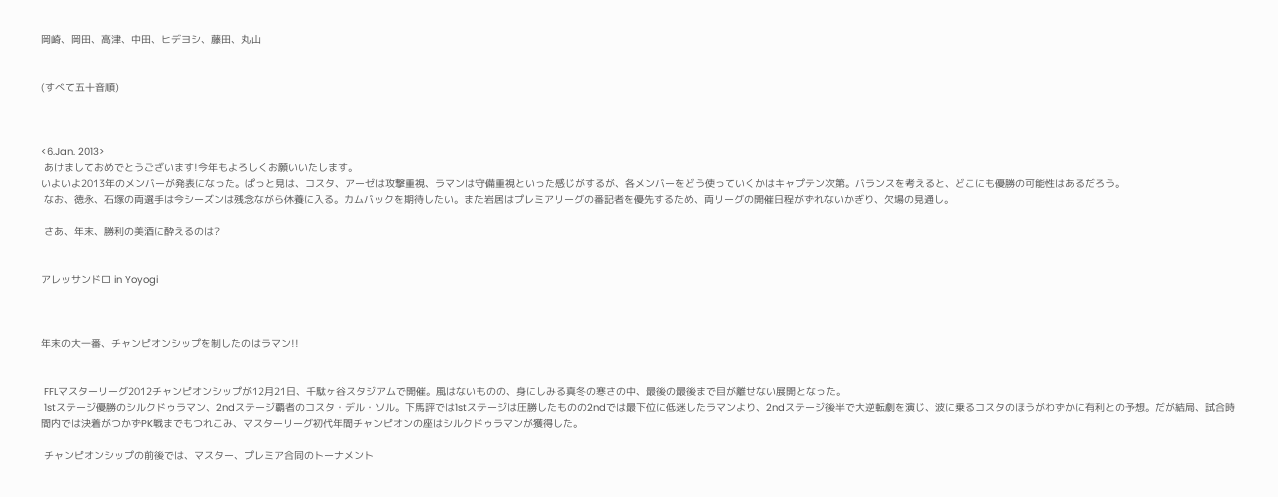岡崎、岡田、高津、中田、ヒデヨシ、藤田、丸山


(すべて五十音順)



<6.Jan. 2013>
 あけましておめでとうございます!今年もよろしくお願いいたします。
いよいよ2013年のメンバーが発表になった。ぱっと見は、コスタ、アーゼは攻撃重視、ラマンは守備重視といった感じがするが、各メンバーをどう使っていくかはキャプテン次第。バランスを考えると、どこにも優勝の可能性はあるだろう。
 なお、徳永、石塚の両選手は今シーズンは残念ながら休養に入る。カムバックを期待したい。また岩居はプレミアリーグの番記者を優先するため、両リーグの開催日程がずれないかぎり、欠場の見通し。

 さあ、年末、勝利の美酒に酔えるのは?


アレッサンドロ in Yoyogi



年末の大一番、チャンピオンシップを制したのはラマン!!


 FFLマスターリーグ2012チャンピオンシップが12月21日、千駄ヶ谷スタジアムで開催。風はないものの、身にしみる真冬の寒さの中、最後の最後まで目が離せない展開となった。
 1stステージ優勝のシルクドゥラマン、2ndステージ覇者のコスタ・デル・ソル。下馬評では1stステージは圧勝したものの2ndでは最下位に低迷したラマンより、2ndステージ後半で大逆転劇を演じ、波に乗るコスタのほうがわずかに有利との予想。だが結局、試合時間内では決着がつかずPK戦までもつれこみ、マスターリーグ初代年間チャンピオンの座はシルクドゥラマンが獲得した。

 チャンピオンシップの前後では、マスター、プレミア合同のトーナメント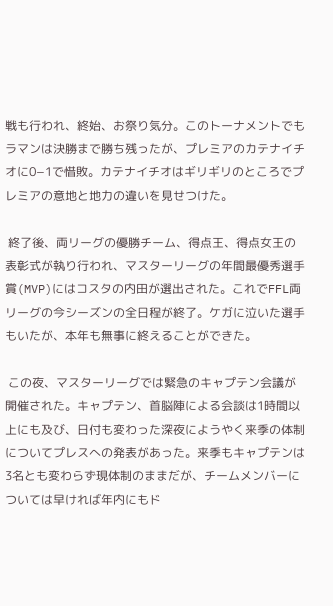戦も行われ、終始、お祭り気分。このトーナメントでもラマンは決勝まで勝ち残ったが、プレミアのカテナイチオに0−1で惜敗。カテナイチオはギリギリのところでプレミアの意地と地力の違いを見せつけた。

 終了後、両リーグの優勝チーム、得点王、得点女王の表彰式が執り行われ、マスターリーグの年間最優秀選手賞(MVP)にはコスタの内田が選出された。これでFFL両リーグの今シーズンの全日程が終了。ケガに泣いた選手もいたが、本年も無事に終えることができた。

 この夜、マスターリーグでは緊急のキャプテン会議が開催された。キャプテン、首脳陣による会談は1時間以上にも及び、日付も変わった深夜にようやく来季の体制についてプレスへの発表があった。来季もキャプテンは3名とも変わらず現体制のままだが、チームメンバーについては早ければ年内にもド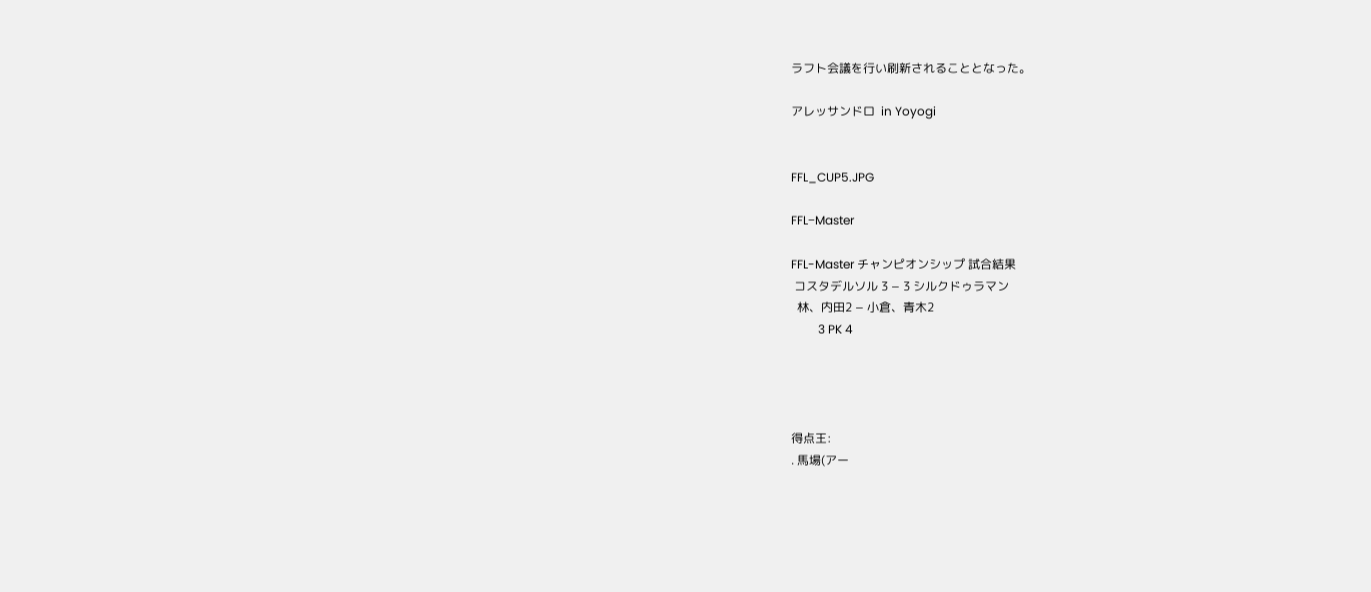ラフト会議を行い刷新されることとなった。

アレッサンドロ  in Yoyogi


FFL_CUP5.JPG

FFL−Master

FFL-Master チャンピオンシップ 試合結果
 コスタデルソル 3 − 3 シルクドゥラマン
  林、内田2 − 小倉、青木2
         3 PK 4




得点王:
. 馬場(アー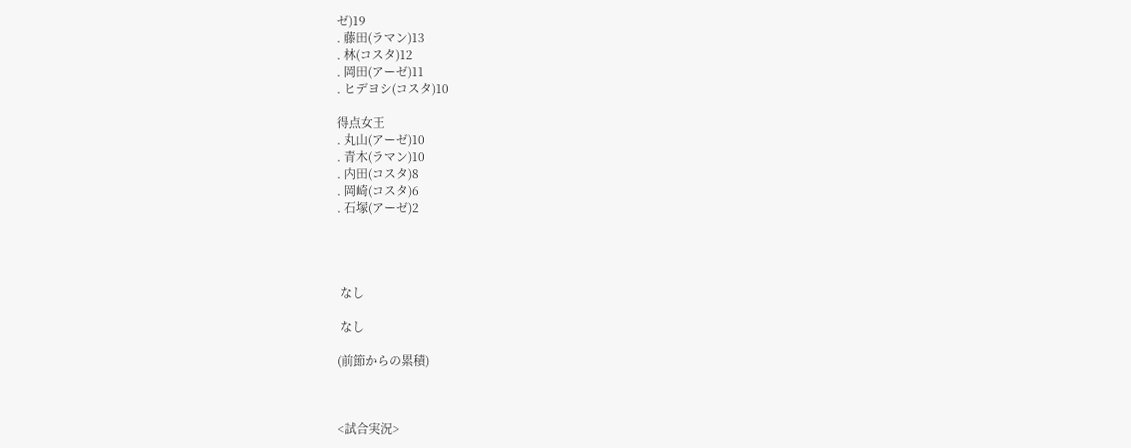ゼ)19
. 藤田(ラマン)13
. 林(コスタ)12
. 岡田(アーゼ)11
. ヒデヨシ(コスタ)10

得点女王
. 丸山(アーゼ)10
. 青木(ラマン)10
. 内田(コスタ)8
. 岡崎(コスタ)6
. 石塚(アーゼ)2




 なし

 なし

(前節からの累積)



<試合実況>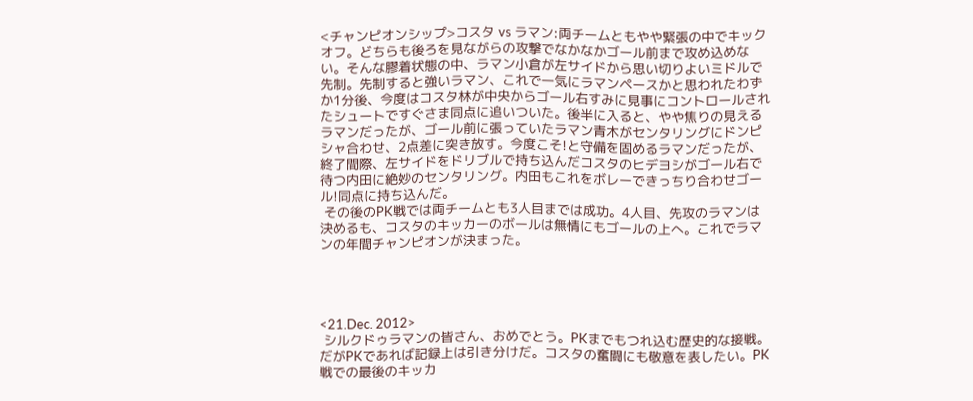<チャンピオンシップ>コスタ vs ラマン:両チームともやや緊張の中でキックオフ。どちらも後ろを見ながらの攻撃でなかなかゴール前まで攻め込めない。そんな膠着状態の中、ラマン小倉が左サイドから思い切りよいミドルで先制。先制すると強いラマン、これで一気にラマンペースかと思われたわずか1分後、今度はコスタ林が中央からゴール右すみに見事にコントロールされたシュートですぐさま同点に追いついた。後半に入ると、やや焦りの見えるラマンだったが、ゴール前に張っていたラマン青木がセンタリングにドンピシャ合わせ、2点差に突き放す。今度こそ!と守備を固めるラマンだったが、終了間際、左サイドをドリブルで持ち込んだコスタのヒデヨシがゴール右で待つ内田に絶妙のセンタリング。内田もこれをボレーできっちり合わせゴール!同点に持ち込んだ。
 その後のPK戦では両チームとも3人目までは成功。4人目、先攻のラマンは決めるも、コスタのキッカーのボールは無情にもゴールの上へ。これでラマンの年間チャンピオンが決まった。




<21.Dec. 2012>
 シルクドゥラマンの皆さん、おめでとう。PKまでもつれ込む歴史的な接戦。だがPKであれば記録上は引き分けだ。コスタの奮闘にも敬意を表したい。PK戦での最後のキッカ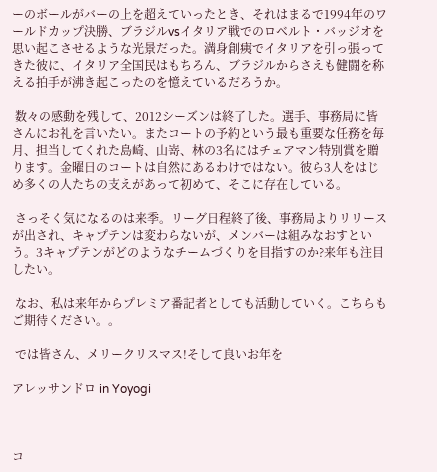ーのボールがバーの上を超えていったとき、それはまるで1994年のワールドカップ決勝、ブラジルvsイタリア戦でのロベルト・バッジオを思い起こさせるような光景だった。満身創痍でイタリアを引っ張ってきた彼に、イタリア全国民はもちろん、ブラジルからさえも健闘を称える拍手が沸き起こったのを憶えているだろうか。

 数々の感動を残して、2012シーズンは終了した。選手、事務局に皆さんにお礼を言いたい。またコートの予約という最も重要な任務を毎月、担当してくれた島崎、山嵜、林の3名にはチェアマン特別賞を贈ります。金曜日のコートは自然にあるわけではない。彼ら3人をはじめ多くの人たちの支えがあって初めて、そこに存在している。

 さっそく気になるのは来季。リーグ日程終了後、事務局よりリリースが出され、キャプテンは変わらないが、メンバーは組みなおすという。3キャプテンがどのようなチームづくりを目指すのか?来年も注目したい。

 なお、私は来年からプレミア番記者としても活動していく。こちらもご期待ください。。

 では皆さん、メリークリスマス!そして良いお年を

アレッサンドロ in Yoyogi



コ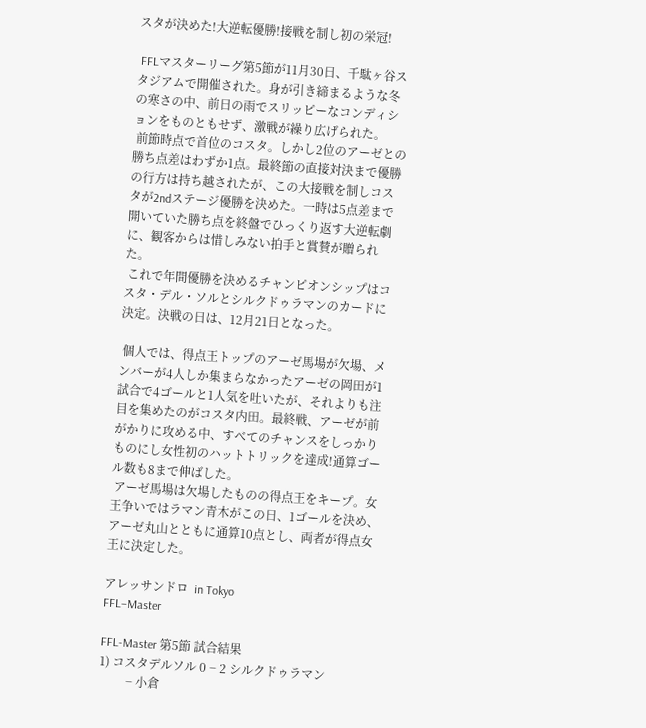スタが決めた!大逆転優勝!接戦を制し初の栄冠!

 FFLマスターリーグ第5節が11月30日、千駄ヶ谷スタジアムで開催された。身が引き締まるような冬の寒さの中、前日の雨でスリッピーなコンディションをものともせず、激戦が繰り広げられた。
 前節時点で首位のコスタ。しかし2位のアーゼとの勝ち点差はわずか1点。最終節の直接対決まで優勝の行方は持ち越されたが、この大接戦を制しコスタが2ndステージ優勝を決めた。一時は5点差まで開いていた勝ち点を終盤でひっくり返す大逆転劇に、観客からは惜しみない拍手と賞賛が贈られた。
 これで年間優勝を決めるチャンピオンシップはコスタ・デル・ソルとシルクドゥラマンのカードに決定。決戦の日は、12月21日となった。

 個人では、得点王トップのアーゼ馬場が欠場、メンバーが4人しか集まらなかったアーゼの岡田が1試合で4ゴールと1人気を吐いたが、それよりも注目を集めたのがコスタ内田。最終戦、アーゼが前がかりに攻める中、すべてのチャンスをしっかりものにし女性初のハットトリックを達成!通算ゴール数も8まで伸ばした。
 アーゼ馬場は欠場したものの得点王をキープ。女王争いではラマン青木がこの日、1ゴールを決め、アーゼ丸山とともに通算10点とし、両者が得点女王に決定した。

アレッサンドロ  in Tokyo
FFL−Master

FFL-Master 第5節 試合結果
1) コスタデルソル 0 − 2 シルクドゥラマン
         − 小倉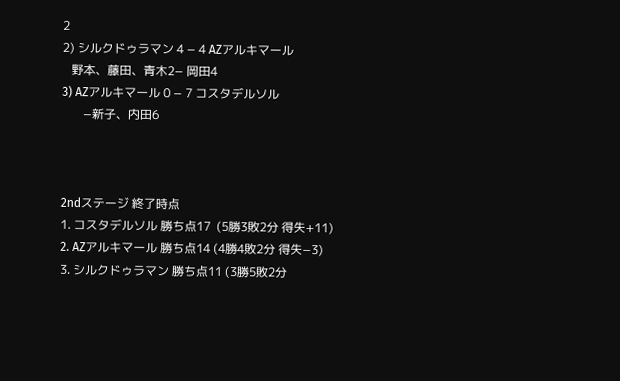2
2) シルクドゥラマン 4 − 4 AZアルキマール
   野本、藤田、青木2− 岡田4
3) AZアルキマール 0 − 7 コスタデルソル
       −新子、内田6



2ndステージ 終了時点
1. コスタデルソル 勝ち点17  (5勝3敗2分 得失+11)
2. AZアルキマール 勝ち点14 (4勝4敗2分 得失−3)
3. シルクドゥラマン 勝ち点11 (3勝5敗2分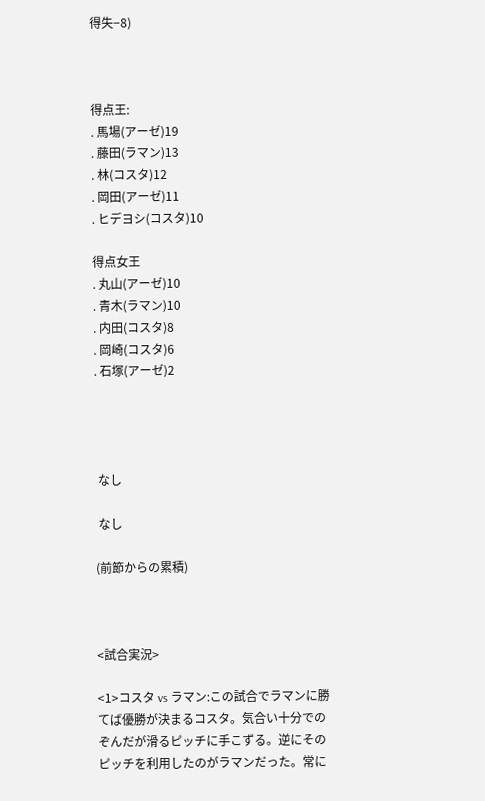得失−8)



得点王:
. 馬場(アーゼ)19
. 藤田(ラマン)13
. 林(コスタ)12
. 岡田(アーゼ)11
. ヒデヨシ(コスタ)10

得点女王
. 丸山(アーゼ)10
. 青木(ラマン)10
. 内田(コスタ)8
. 岡崎(コスタ)6
. 石塚(アーゼ)2




 なし

 なし

(前節からの累積)



<試合実況>

<1>コスタ vs ラマン:この試合でラマンに勝てば優勝が決まるコスタ。気合い十分でのぞんだが滑るピッチに手こずる。逆にそのピッチを利用したのがラマンだった。常に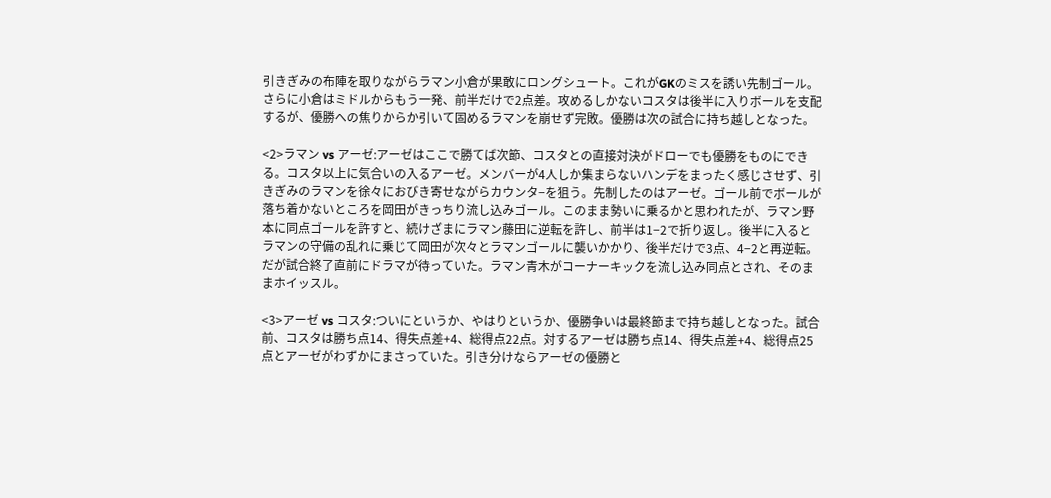引きぎみの布陣を取りながらラマン小倉が果敢にロングシュート。これがGKのミスを誘い先制ゴール。さらに小倉はミドルからもう一発、前半だけで2点差。攻めるしかないコスタは後半に入りボールを支配するが、優勝への焦りからか引いて固めるラマンを崩せず完敗。優勝は次の試合に持ち越しとなった。

<2>ラマン vs アーゼ:アーゼはここで勝てば次節、コスタとの直接対決がドローでも優勝をものにできる。コスタ以上に気合いの入るアーゼ。メンバーが4人しか集まらないハンデをまったく感じさせず、引きぎみのラマンを徐々におびき寄せながらカウンタ−を狙う。先制したのはアーゼ。ゴール前でボールが落ち着かないところを岡田がきっちり流し込みゴール。このまま勢いに乗るかと思われたが、ラマン野本に同点ゴールを許すと、続けざまにラマン藤田に逆転を許し、前半は1−2で折り返し。後半に入るとラマンの守備の乱れに乗じて岡田が次々とラマンゴールに襲いかかり、後半だけで3点、4−2と再逆転。だが試合終了直前にドラマが待っていた。ラマン青木がコーナーキックを流し込み同点とされ、そのままホイッスル。

<3>アーゼ vs コスタ:ついにというか、やはりというか、優勝争いは最終節まで持ち越しとなった。試合前、コスタは勝ち点14、得失点差+4、総得点22点。対するアーゼは勝ち点14、得失点差+4、総得点25点とアーゼがわずかにまさっていた。引き分けならアーゼの優勝と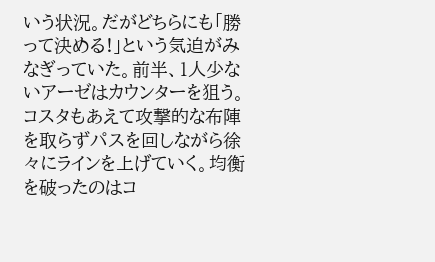いう状況。だがどちらにも「勝って決める!」という気迫がみなぎっていた。前半、1人少ないアーゼはカウンターを狙う。コスタもあえて攻撃的な布陣を取らずパスを回しながら徐々にラインを上げていく。均衡を破ったのはコ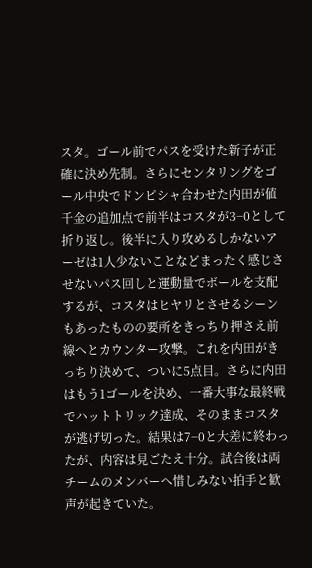スタ。ゴール前でパスを受けた新子が正確に決め先制。さらにセンタリングをゴール中央でドンピシャ合わせた内田が値千金の追加点で前半はコスタが3−0として折り返し。後半に入り攻めるしかないアーゼは1人少ないことなどまったく感じさせないパス回しと運動量でボールを支配するが、コスタはヒヤリとさせるシーンもあったものの要所をきっちり押さえ前線へとカウンター攻撃。これを内田がきっちり決めて、ついに5点目。さらに内田はもう1ゴールを決め、一番大事な最終戦でハットトリック達成、そのままコスタが逃げ切った。結果は7−0と大差に終わったが、内容は見ごたえ十分。試合後は両チームのメンバーへ惜しみない拍手と歓声が起きていた。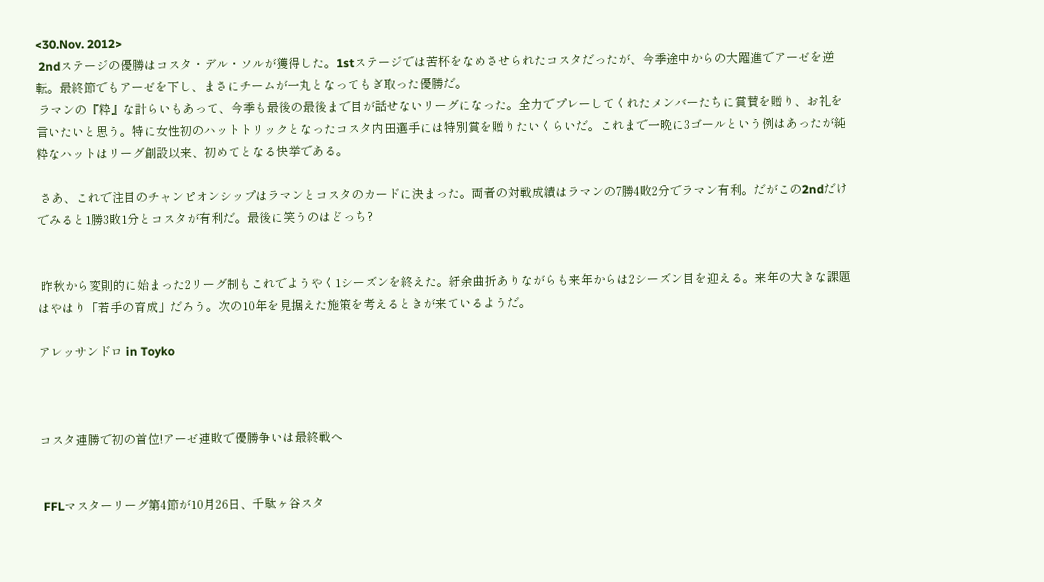<30.Nov. 2012>
 2ndステージの優勝はコスタ・デル・ソルが獲得した。1stステージでは苦杯をなめさせられたコスタだったが、今季途中からの大躍進でアーゼを逆転。最終節でもアーゼを下し、まさにチームが一丸となってもぎ取った優勝だ。
 ラマンの『粋』な計らいもあって、今季も最後の最後まで目が話せないリーグになった。全力でプレーしてくれたメンバーたちに賞賛を贈り、お礼を言いたいと思う。特に女性初のハットトリックとなったコスタ内田選手には特別賞を贈りたいくらいだ。これまで一晩に3ゴールという例はあったが純粋なハットはリーグ創設以来、初めてとなる快挙である。

 さあ、これで注目のチャンピオンシップはラマンとコスタのカードに決まった。両者の対戦成績はラマンの7勝4敗2分でラマン有利。だがこの2ndだけでみると1勝3敗1分とコスタが有利だ。最後に笑うのはどっち?


 昨秋から変則的に始まった2リーグ制もこれでようやく1シーズンを終えた。紆余曲折ありながらも来年からは2シーズン目を迎える。来年の大きな課題はやはり「若手の育成」だろう。次の10年を見据えた施策を考えるときが来ているようだ。

アレッサンドロ in Toyko



コスタ連勝で初の首位!アーゼ連敗で優勝争いは最終戦へ


 FFLマスターリーグ第4節が10月26日、千駄ヶ谷スタ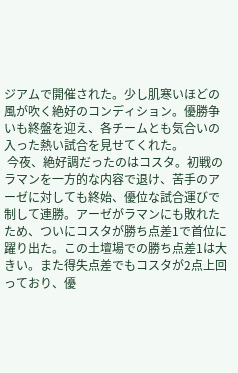ジアムで開催された。少し肌寒いほどの風が吹く絶好のコンディション。優勝争いも終盤を迎え、各チームとも気合いの入った熱い試合を見せてくれた。
 今夜、絶好調だったのはコスタ。初戦のラマンを一方的な内容で退け、苦手のアーゼに対しても終始、優位な試合運びで制して連勝。アーゼがラマンにも敗れたため、ついにコスタが勝ち点差1で首位に躍り出た。この土壇場での勝ち点差1は大きい。また得失点差でもコスタが2点上回っており、優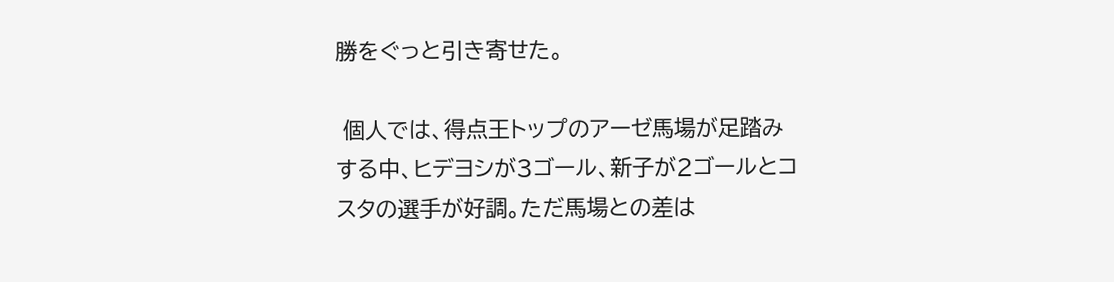勝をぐっと引き寄せた。

 個人では、得点王トップのアーゼ馬場が足踏みする中、ヒデヨシが3ゴール、新子が2ゴールとコスタの選手が好調。ただ馬場との差は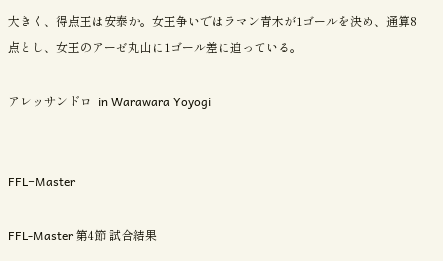大きく、得点王は安泰か。女王争いではラマン青木が1ゴールを決め、通算8点とし、女王のアーゼ丸山に1ゴール差に迫っている。

アレッサンドロ  in Warawara Yoyogi


FFL−Master

FFL-Master 第4節 試合結果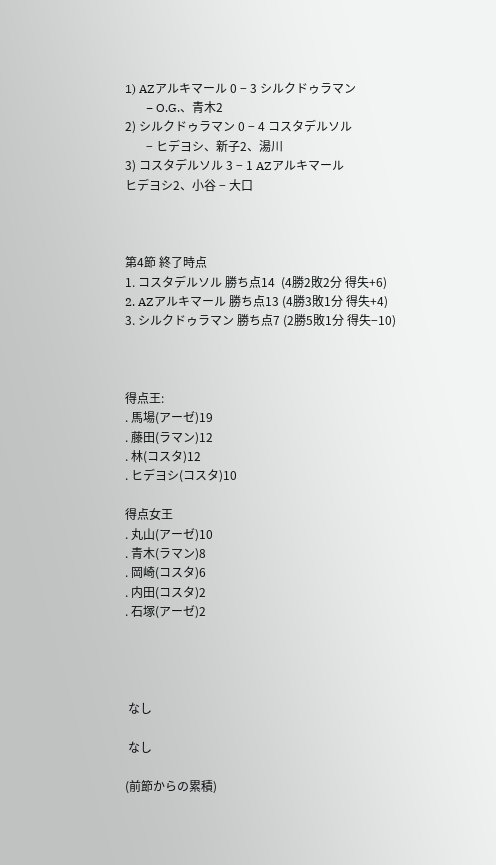1) AZアルキマール 0 − 3 シルクドゥラマン
       − O.G.、青木2
2) シルクドゥラマン 0 − 4 コスタデルソル
       − ヒデヨシ、新子2、湯川
3) コスタデルソル 3 − 1 AZアルキマール
ヒデヨシ2、小谷 − 大口



第4節 終了時点
1. コスタデルソル 勝ち点14  (4勝2敗2分 得失+6)
2. AZアルキマール 勝ち点13 (4勝3敗1分 得失+4)
3. シルクドゥラマン 勝ち点7 (2勝5敗1分 得失−10)



得点王:
. 馬場(アーゼ)19
. 藤田(ラマン)12
. 林(コスタ)12
. ヒデヨシ(コスタ)10

得点女王
. 丸山(アーゼ)10
. 青木(ラマン)8
. 岡崎(コスタ)6
. 内田(コスタ)2
. 石塚(アーゼ)2




 なし

 なし

(前節からの累積)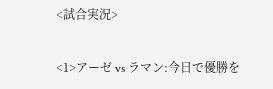<試合実況>

<1>アーゼ vs ラマン:今日で優勝を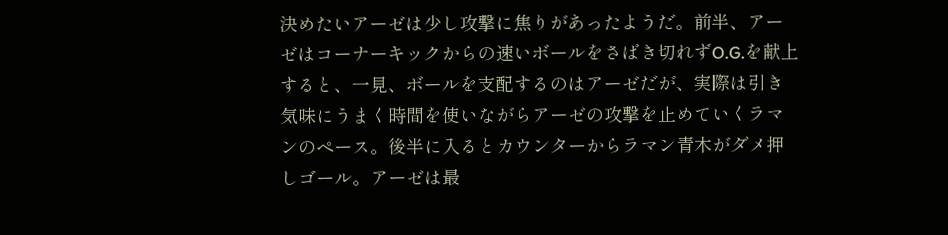決めたいアーゼは少し攻撃に焦りがあったようだ。前半、アーゼはコーナーキックからの速いボールをさばき切れずO.G.を献上すると、一見、ボールを支配するのはアーゼだが、実際は引き気味にうまく時間を使いながらアーゼの攻撃を止めていくラマンのペース。後半に入るとカウンターからラマン青木がダメ押しゴール。アーゼは最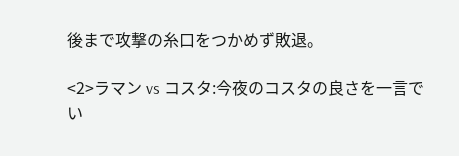後まで攻撃の糸口をつかめず敗退。

<2>ラマン vs コスタ:今夜のコスタの良さを一言でい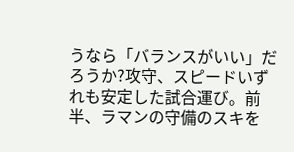うなら「バランスがいい」だろうか?攻守、スピードいずれも安定した試合運び。前半、ラマンの守備のスキを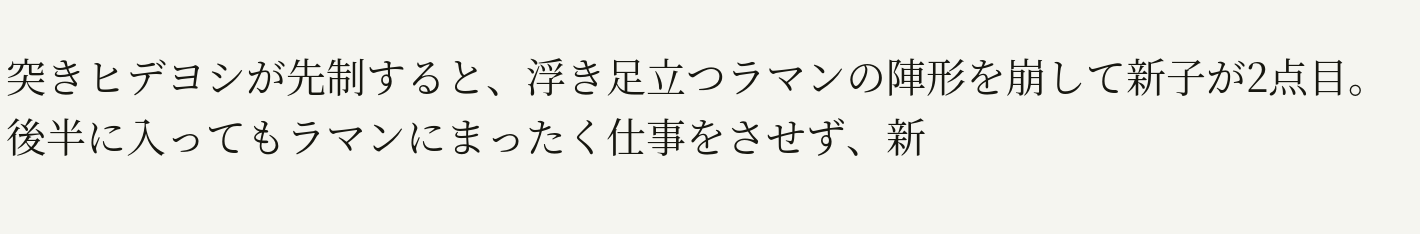突きヒデヨシが先制すると、浮き足立つラマンの陣形を崩して新子が2点目。後半に入ってもラマンにまったく仕事をさせず、新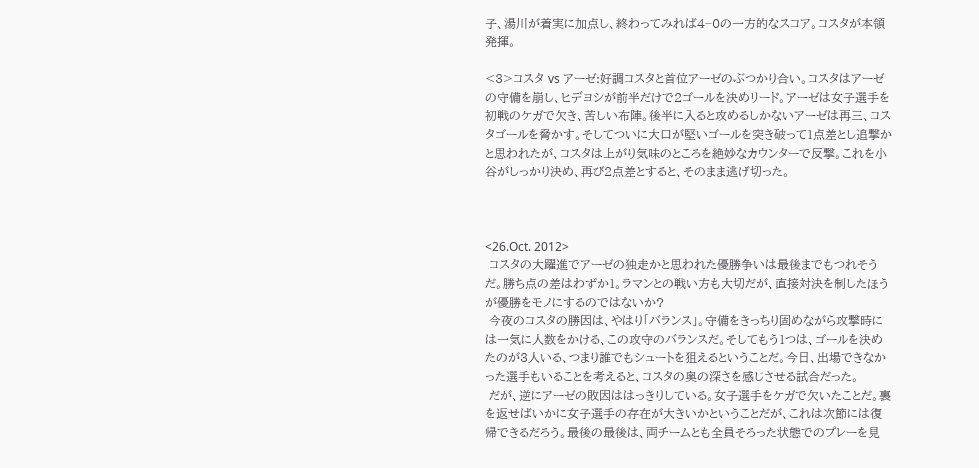子、湯川が着実に加点し、終わってみれば4−0の一方的なスコア。コスタが本領発揮。

<3>コスタ vs アーゼ:好調コスタと首位アーゼのぶつかり合い。コスタはアーゼの守備を崩し、ヒデヨシが前半だけで2ゴールを決めリード。アーゼは女子選手を初戦のケガで欠き、苦しい布陣。後半に入ると攻めるしかないアーゼは再三、コスタゴールを脅かす。そしてついに大口が堅いゴールを突き破って1点差とし追撃かと思われたが、コスタは上がり気味のところを絶妙なカウンターで反撃。これを小谷がしっかり決め、再び2点差とすると、そのまま逃げ切った。



<26.Oct. 2012>
 コスタの大躍進でアーゼの独走かと思われた優勝争いは最後までもつれそうだ。勝ち点の差はわずか1。ラマンとの戦い方も大切だが、直接対決を制したほうが優勝をモノにするのではないか?
 今夜のコスタの勝因は、やはり「バランス」。守備をきっちり固めながら攻撃時には一気に人数をかける、この攻守のバランスだ。そしてもう1つは、ゴールを決めたのが3人いる、つまり誰でもシュートを狙えるということだ。今日、出場できなかった選手もいることを考えると、コスタの奥の深さを感じさせる試合だった。
 だが、逆にアーゼの敗因ははっきりしている。女子選手をケガで欠いたことだ。裏を返せばいかに女子選手の存在が大きいかということだが、これは次節には復帰できるだろう。最後の最後は、両チームとも全員そろった状態でのプレーを見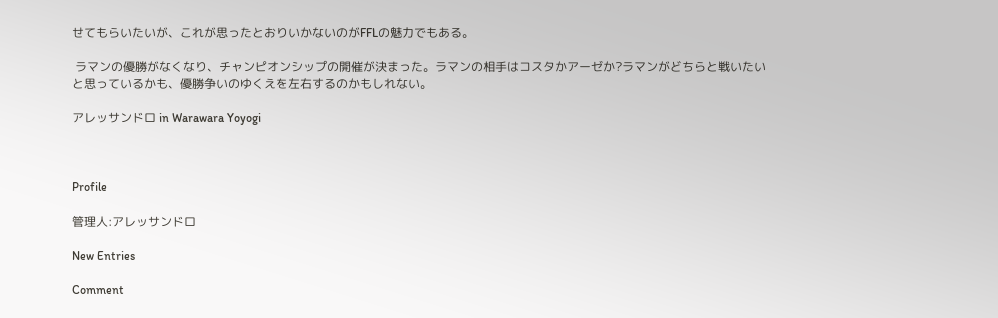せてもらいたいが、これが思ったとおりいかないのがFFLの魅力でもある。

 ラマンの優勝がなくなり、チャンピオンシップの開催が決まった。ラマンの相手はコスタかアーゼか?ラマンがどちらと戦いたいと思っているかも、優勝争いのゆくえを左右するのかもしれない。

アレッサンドロ in Warawara Yoyogi



Profile

管理人:アレッサンドロ

New Entries

Comment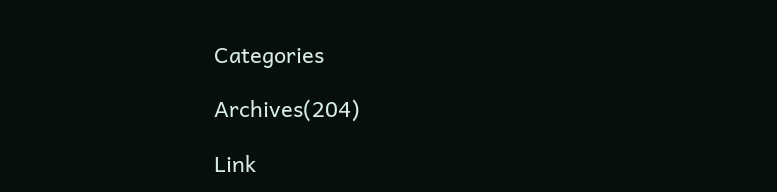Categories

Archives(204)

Link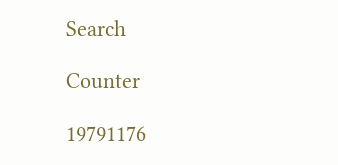Search

Counter

19791176